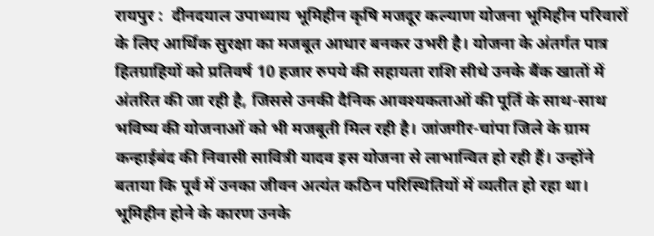रायपुर :  दीनदयाल उपाध्याय भूमिहीन कृषि मजदूर कल्याण योजना भूमिहीन परिवारों के लिए आर्थिक सुरक्षा का मजबूत आधार बनकर उभरी है। योजना के अंतर्गत पात्र हितग्राहियों को प्रतिवर्ष 10 हजार रुपये की सहायता राशि सीधे उनके बैंक खातों में अंतरित की जा रही है, जिससे उनकी दैनिक आवश्यकताओं की पूर्ति के साथ-साथ भविष्य की योजनाओं को भी मजबूती मिल रही है। जांजगीर-चांपा जिले के ग्राम कन्हाईबंद की निवासी सावित्री यादव इस योजना से लाभान्वित हो रही हैं। उन्होंने बताया कि पूर्व में उनका जीवन अत्यंत कठिन परिस्थितियों में व्यतीत हो रहा था। भूमिहीन होने के कारण उनके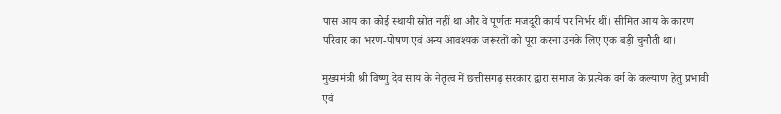पास आय का कोई स्थायी स्रोत नहीं था और वे पूर्णतः मजदूरी कार्य पर निर्भर थीं। सीमित आय के कारण परिवार का भरण-पोषण एवं अन्य आवश्यक जरूरतों को पूरा करना उनके लिए एक बड़ी चुनौती था।

मुख्यमंत्री श्री विष्णु देव साय के नेतृत्व में छत्तीसगढ़ सरकार द्वारा समाज के प्रत्येक वर्ग के कल्याण हेतु प्रभावी एवं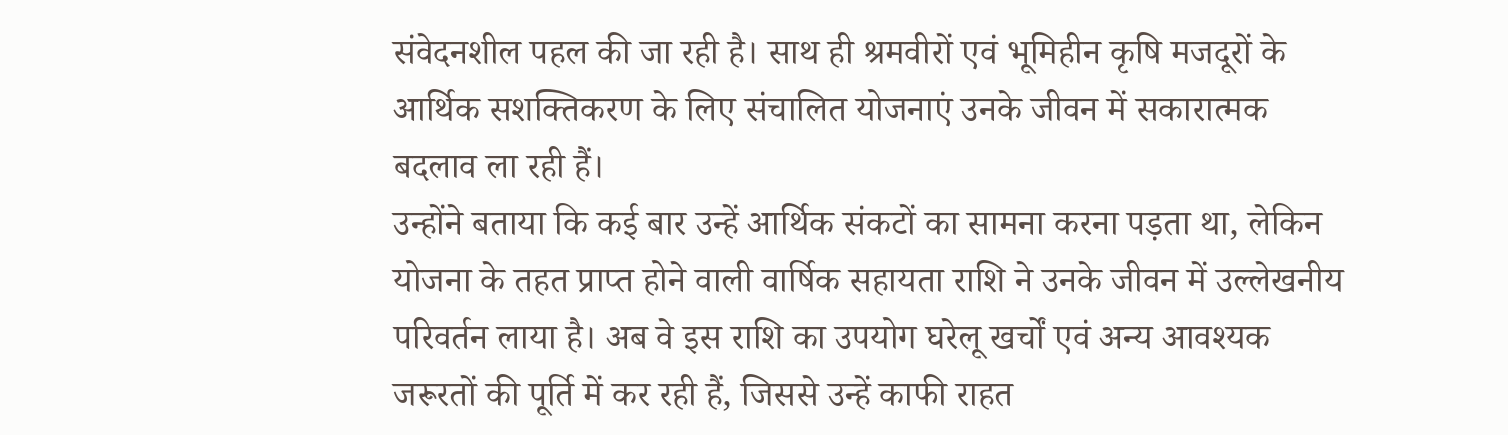संवेदनशील पहल की जा रही है। साथ ही श्रमवीरों एवं भूमिहीन कृषि मजदूरों के आर्थिक सशक्तिकरण के लिए संचालित योजनाएं उनके जीवन में सकारात्मक बदलाव ला रही हैं।
उन्होंने बताया कि कई बार उन्हें आर्थिक संकटों का सामना करना पड़ता था, लेकिन योजना के तहत प्राप्त होने वाली वार्षिक सहायता राशि ने उनके जीवन में उल्लेखनीय परिवर्तन लाया है। अब वे इस राशि का उपयोग घरेलू खर्चों एवं अन्य आवश्यक जरूरतों की पूर्ति में कर रही हैं, जिससे उन्हें काफी राहत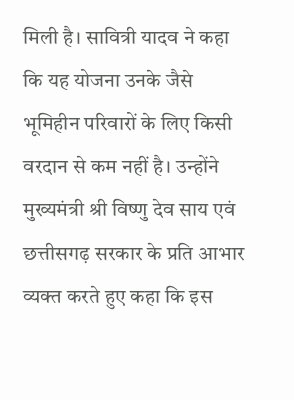मिली है। सावित्री यादव ने कहा कि यह योजना उनके जैसे भूमिहीन परिवारों के लिए किसी वरदान से कम नहीं है। उन्होंने मुख्यमंत्री श्री विष्णु देव साय एवं छत्तीसगढ़ सरकार के प्रति आभार व्यक्त करते हुए कहा कि इस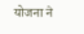योजना ने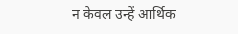न केवल उन्हें आर्थिक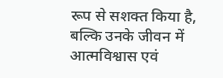रूप से सशक्त किया है, बल्कि उनके जीवन में आत्मविश्वास एवं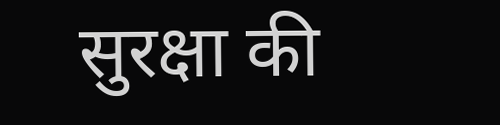सुरक्षा की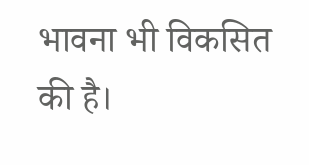भावना भी विकसित की है।